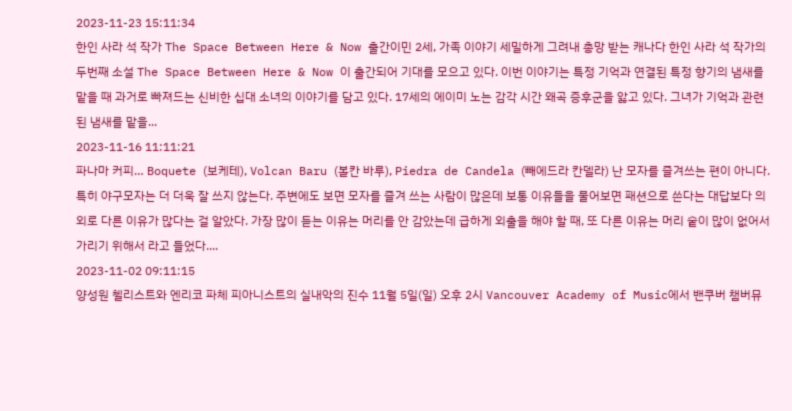2023-11-23 15:11:34
한인 사라 석 작가 The Space Between Here & Now 출간이민 2세, 가족 이야기 세밀하게 그려내 총망 받는 캐나다 한인 사라 석 작가의 두번째 소설 The Space Between Here & Now 이 출간되어 기대를 모으고 있다. 이번 이야기는 특정 기억과 연결된 특정 향기의 냄새를 맡을 때 과거로 빠져드는 신비한 십대 소녀의 이야기를 담고 있다. 17세의 에이미 노는 감각 시간 왜곡 증후군을 앓고 있다. 그녀가 기억과 관련된 냄새를 맡을...
2023-11-16 11:11:21
파나마 커피… Boquete (보케테), Volcan Baru (볼칸 바루), Piedra de Candela (빼에드라 칸델라) 난 모자를 즐겨쓰는 편이 아니다. 특히 야구모자는 더 더욱 잘 쓰지 않는다. 주변에도 보면 모자를 즐겨 쓰는 사람이 많은데 보통 이유들을 물어보면 패션으로 쓴다는 대답보다 의외로 다른 이유가 많다는 걸 알았다. 가장 많이 듣는 이유는 머리를 안 감았는데 급하게 외출을 해야 할 때, 또 다른 이유는 머리 숱이 많이 없어서 가리기 위해서 라고 들었다....
2023-11-02 09:11:15
양성원 첼리스트와 엔리코 파체 피아니스트의 실내악의 진수 11월 5일(일) 오후 2시 Vancouver Academy of Music에서 밴쿠버 챔버뮤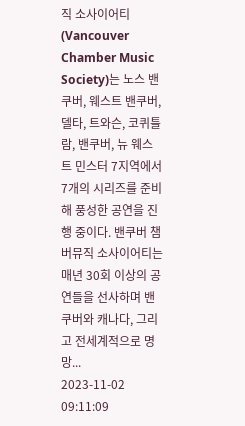직 소사이어티(Vancouver Chamber Music Society)는 노스 밴쿠버, 웨스트 밴쿠버, 델타, 트와슨, 코퀴틀람, 밴쿠버, 뉴 웨스트 민스터 7지역에서 7개의 시리즈를 준비해 풍성한 공연을 진행 중이다. 밴쿠버 챔버뮤직 소사이어티는 매년 30회 이상의 공연들을 선사하며 밴쿠버와 캐나다, 그리고 전세계적으로 명망...
2023-11-02 09:11:09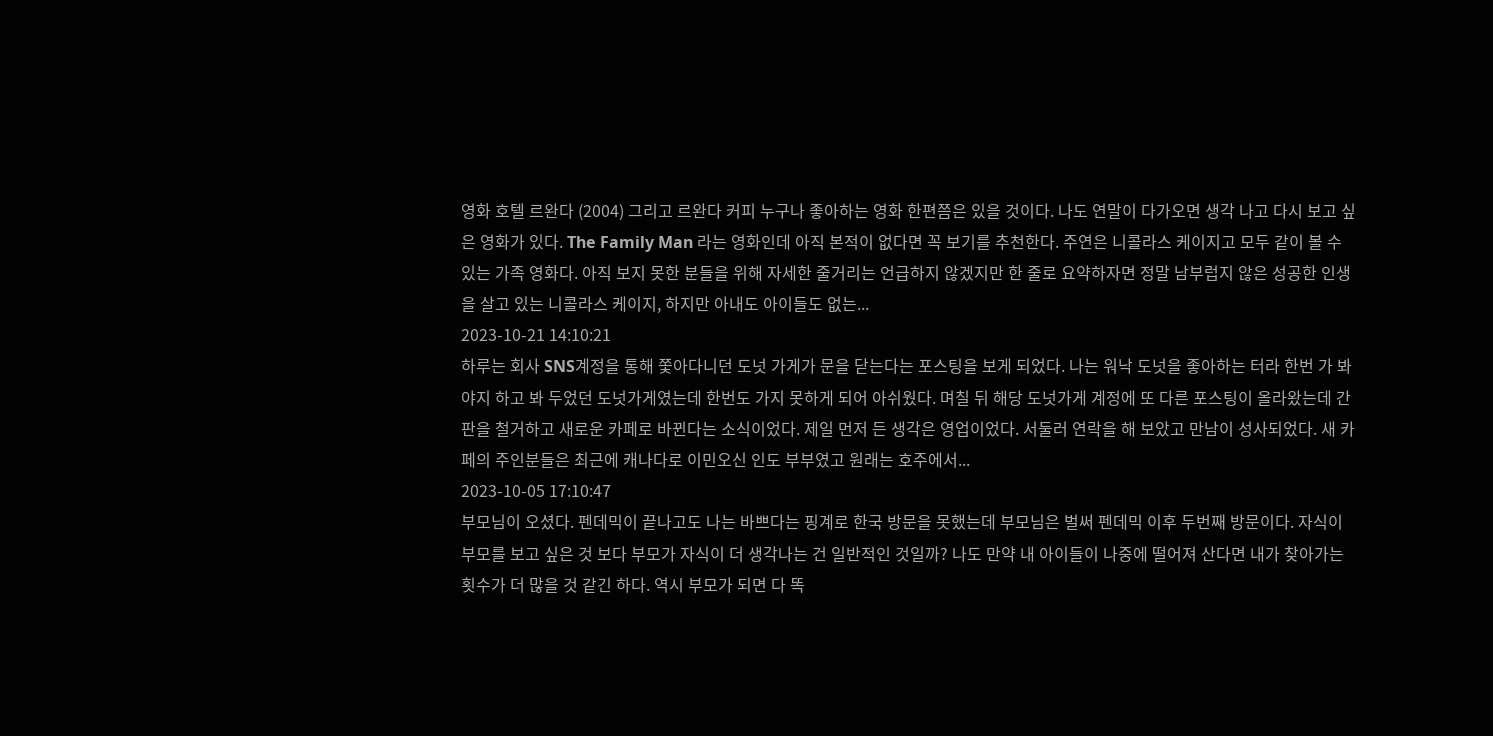영화 호텔 르완다 (2004) 그리고 르완다 커피 누구나 좋아하는 영화 한편쯤은 있을 것이다. 나도 연말이 다가오면 생각 나고 다시 보고 싶은 영화가 있다. The Family Man 라는 영화인데 아직 본적이 없다면 꼭 보기를 추천한다. 주연은 니콜라스 케이지고 모두 같이 볼 수 있는 가족 영화다. 아직 보지 못한 분들을 위해 자세한 줄거리는 언급하지 않겠지만 한 줄로 요약하자면 정말 남부럽지 않은 성공한 인생을 살고 있는 니콜라스 케이지, 하지만 아내도 아이들도 없는...
2023-10-21 14:10:21
하루는 회사 SNS계정을 통해 쫓아다니던 도넛 가게가 문을 닫는다는 포스팅을 보게 되었다. 나는 워낙 도넛을 좋아하는 터라 한번 가 봐야지 하고 봐 두었던 도넛가게였는데 한번도 가지 못하게 되어 아쉬웠다. 며칠 뒤 해당 도넛가게 계정에 또 다른 포스팅이 올라왔는데 간판을 철거하고 새로운 카페로 바뀐다는 소식이었다. 제일 먼저 든 생각은 영업이었다. 서둘러 연락을 해 보았고 만남이 성사되었다. 새 카페의 주인분들은 최근에 캐나다로 이민오신 인도 부부였고 원래는 호주에서...
2023-10-05 17:10:47
부모님이 오셨다. 펜데믹이 끝나고도 나는 바쁘다는 핑계로 한국 방문을 못했는데 부모님은 벌써 펜데믹 이후 두번째 방문이다. 자식이 부모를 보고 싶은 것 보다 부모가 자식이 더 생각나는 건 일반적인 것일까? 나도 만약 내 아이들이 나중에 떨어져 산다면 내가 찾아가는 횟수가 더 많을 것 같긴 하다. 역시 부모가 되면 다 똑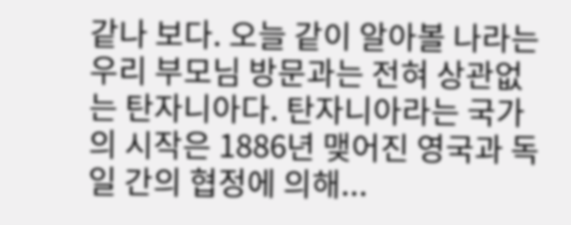같나 보다. 오늘 같이 알아볼 나라는 우리 부모님 방문과는 전혀 상관없는 탄자니아다. 탄자니아라는 국가의 시작은 1886년 맺어진 영국과 독일 간의 협정에 의해...